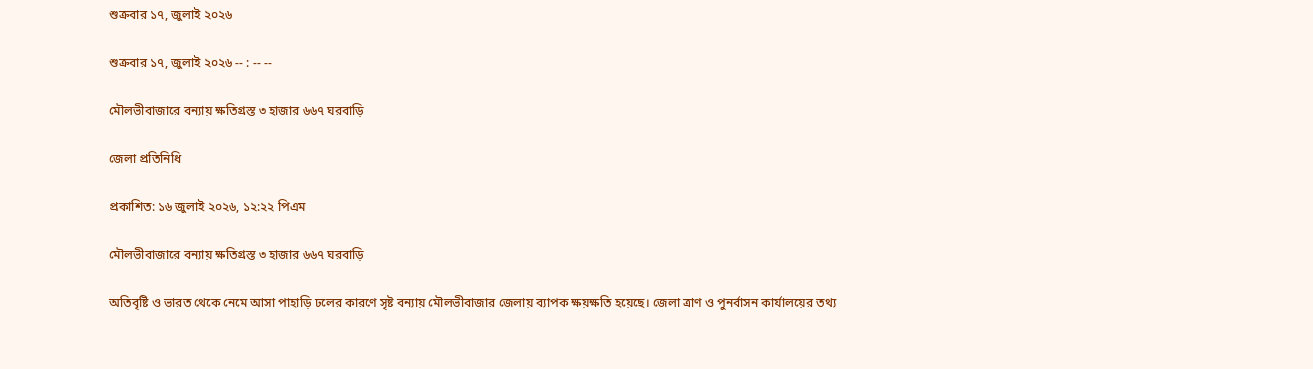শুক্রবার ১৭, জুলাই ২০২৬

শুক্রবার ১৭, জুলাই ২০২৬ -- : -- --

মৌলভীবাজারে বন্যায় ক্ষতিগ্রস্ত ৩ হাজার ৬৬৭ ঘরবাড়ি

জেলা প্রতিনিধি

প্রকাশিত: ১৬ জুলাই ২০২৬, ১২:২২ পিএম

মৌলভীবাজারে বন্যায় ক্ষতিগ্রস্ত ৩ হাজার ৬৬৭ ঘরবাড়ি

অতিবৃষ্টি ও ভারত থেকে নেমে আসা পাহাড়ি ঢলের কারণে সৃষ্ট বন্যায় মৌলভীবাজার জেলায় ব্যাপক ক্ষয়ক্ষতি হয়েছে। জেলা ত্রাণ ও পুনর্বাসন কার্যালয়ের তথ্য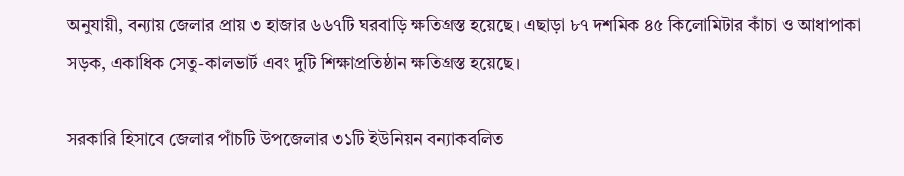অনুযায়ী, বন্যায় জেলার প্রায় ৩ হাজার ৬৬৭টি ঘরবাড়ি ক্ষতিগ্রস্ত হয়েছে। এছাড়া ৮৭ দশমিক ৪৫ কিলোমিটার কাঁচা ও আধাপাকা সড়ক, একাধিক সেতু-কালভার্ট এবং দুটি শিক্ষাপ্রতিষ্ঠান ক্ষতিগ্রস্ত হয়েছে।

সরকারি হিসাবে জেলার পাঁচটি উপজেলার ৩১টি ইউনিয়ন বন্যাকবলিত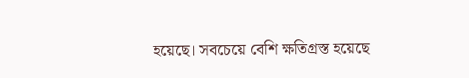হয়েছে। সবচেয়ে বেশি ক্ষতিগ্রস্ত হয়েছে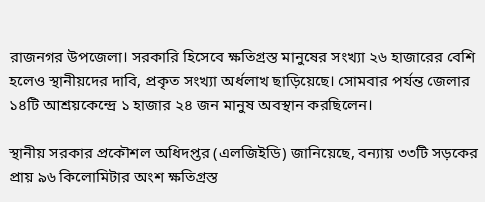রাজনগর উপজেলা। সরকারি হিসেবে ক্ষতিগ্রস্ত মানুষের সংখ্যা ২৬ হাজারের বেশি হলেও স্থানীয়দের দাবি, প্রকৃত সংখ্যা অর্ধলাখ ছাড়িয়েছে। সোমবার পর্যন্ত জেলার ১৪টি আশ্রয়কেন্দ্রে ১ হাজার ২৪ জন মানুষ অবস্থান করছিলেন।

স্থানীয় সরকার প্রকৌশল অধিদপ্তর (এলজিইডি) জানিয়েছে, বন্যায় ৩৩টি সড়কের প্রায় ৯৬ কিলোমিটার অংশ ক্ষতিগ্রস্ত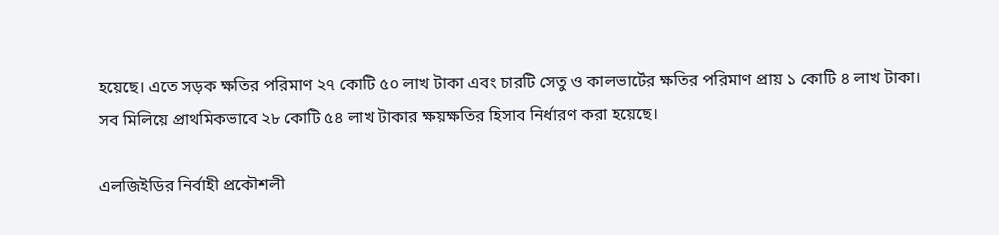হয়েছে। এতে সড়ক ক্ষতির পরিমাণ ২৭ কোটি ৫০ লাখ টাকা এবং চারটি সেতু ও কালভার্টের ক্ষতির পরিমাণ প্রায় ১ কোটি ৪ লাখ টাকা। সব মিলিয়ে প্রাথমিকভাবে ২৮ কোটি ৫৪ লাখ টাকার ক্ষয়ক্ষতির হিসাব নির্ধারণ করা হয়েছে।

এলজিইডির নির্বাহী প্রকৌশলী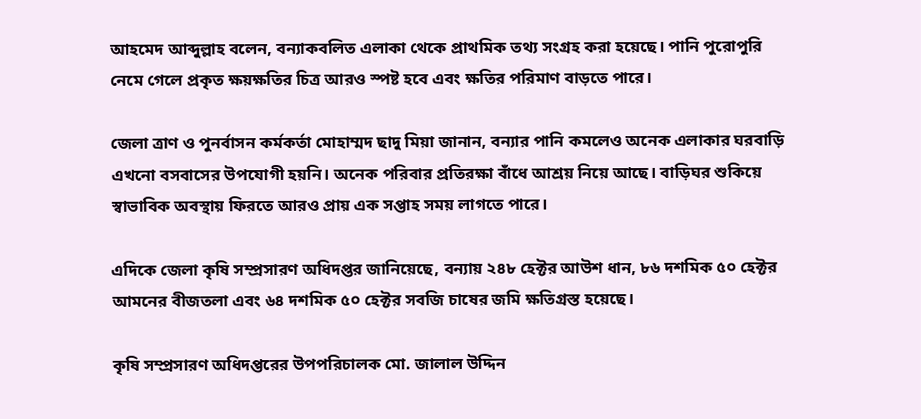আহমেদ আব্দুল্লাহ বলেন, বন্যাকবলিত এলাকা থেকে প্রাথমিক তথ্য সংগ্রহ করা হয়েছে। পানি পুরোপুরি নেমে গেলে প্রকৃত ক্ষয়ক্ষতির চিত্র আরও স্পষ্ট হবে এবং ক্ষতির পরিমাণ বাড়তে পারে।

জেলা ত্রাণ ও পুনর্বাসন কর্মকর্তা মোহাম্মদ ছাদু মিয়া জানান, বন্যার পানি কমলেও অনেক এলাকার ঘরবাড়ি এখনো বসবাসের উপযোগী হয়নি। অনেক পরিবার প্রতিরক্ষা বাঁধে আশ্রয় নিয়ে আছে। বাড়িঘর শুকিয়ে স্বাভাবিক অবস্থায় ফিরতে আরও প্রায় এক সপ্তাহ সময় লাগতে পারে।

এদিকে জেলা কৃষি সম্প্রসারণ অধিদপ্তর জানিয়েছে, বন্যায় ২৪৮ হেক্টর আউশ ধান, ৮৬ দশমিক ৫০ হেক্টর আমনের বীজতলা এবং ৬৪ দশমিক ৫০ হেক্টর সবজি চাষের জমি ক্ষতিগ্রস্ত হয়েছে।

কৃষি সম্প্রসারণ অধিদপ্তরের উপপরিচালক মো. জালাল উদ্দিন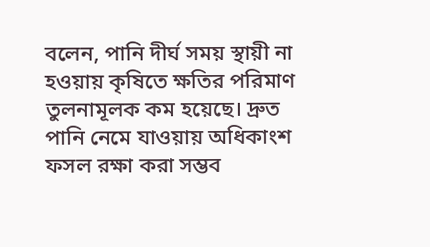বলেন, পানি দীর্ঘ সময় স্থায়ী না হওয়ায় কৃষিতে ক্ষতির পরিমাণ তুলনামূলক কম হয়েছে। দ্রুত পানি নেমে যাওয়ায় অধিকাংশ ফসল রক্ষা করা সম্ভব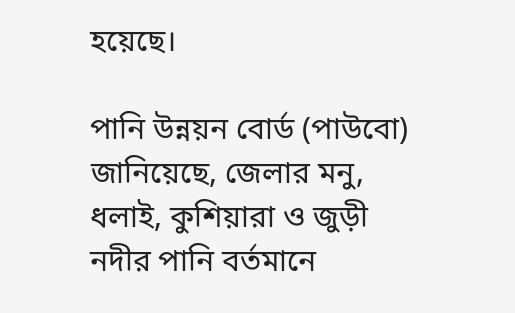হয়েছে।

পানি উন্নয়ন বোর্ড (পাউবো) জানিয়েছে, জেলার মনু, ধলাই, কুশিয়ারা ও জুড়ী নদীর পানি বর্তমানে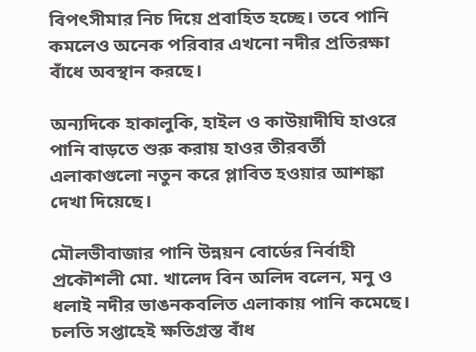বিপৎসীমার নিচ দিয়ে প্রবাহিত হচ্ছে। তবে পানি কমলেও অনেক পরিবার এখনো নদীর প্রতিরক্ষা বাঁধে অবস্থান করছে।

অন্যদিকে হাকালুকি, হাইল ও কাউয়াদীঘি হাওরে পানি বাড়তে শুরু করায় হাওর তীরবর্তী এলাকাগুলো নতুন করে প্লাবিত হওয়ার আশঙ্কা দেখা দিয়েছে।

মৌলভীবাজার পানি উন্নয়ন বোর্ডের নির্বাহী প্রকৌশলী মো. খালেদ বিন অলিদ বলেন, মনু ও ধলাই নদীর ভাঙনকবলিত এলাকায় পানি কমেছে। চলতি সপ্তাহেই ক্ষতিগ্রস্ত বাঁধ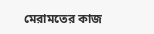মেরামতের কাজ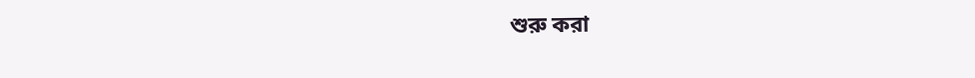শুরু করা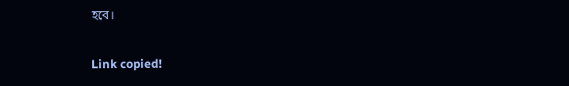হবে।

Link copied!